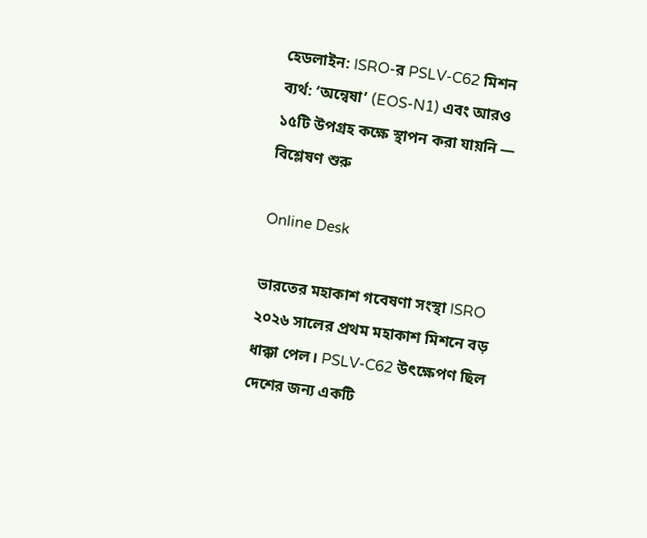হেডলাইন: ISRO-র PSLV-C62 মিশন ব্যর্থ: ‘অন্বেষা’ (EOS-N1) এবং আরও ১৫টি উপগ্রহ কক্ষে স্থাপন করা যায়নি — বিশ্লেষণ শুরু

Online Desk

ভারতের মহাকাশ গবেষণা সংস্থা ISRO ২০২৬ সালের প্রথম মহাকাশ মিশনে বড় ধাক্কা পেল। PSLV-C62 উৎক্ষেপণ ছিল দেশের জন্য একটি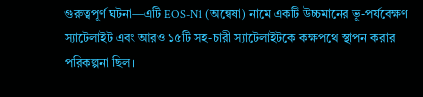গুরুত্বপূর্ণ ঘটনা—এটি EOS-N1 (অন্বেষা) নামে একটি উচ্চমানের ভূ-পর্যবেক্ষণ স্যাটেলাইট এবং আরও ১৫টি সহ-চারী স্যাটেলাইটকে কক্ষপথে স্থাপন করার পরিকল্পনা ছিল।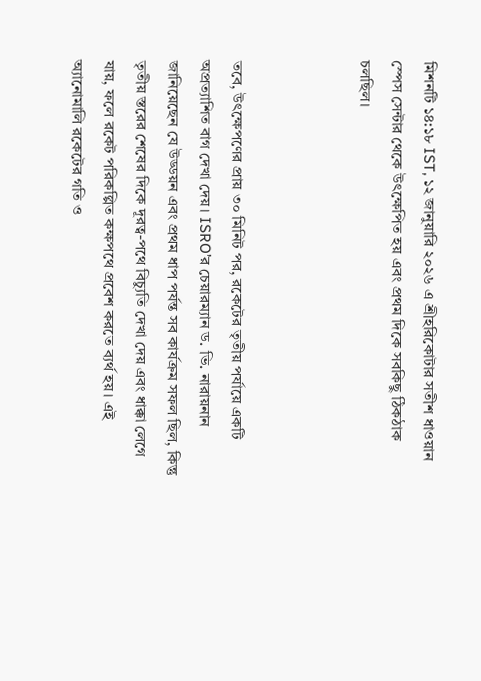মিশনটি ১৪:১৮ IST, ১২ জানুয়ারি ২০২৬ এ শ্রীহরিকোটার সতীশ ধাওয়ান স্পেস সেন্টার থেকে উৎক্ষেপিত হয় এবং প্রথম দিকে সবকিছু ঠিকঠাক চলছিল।



তবে, উৎক্ষেপণের প্রায় ৩০ মিনিট পর, রকেটের তৃতীয় পর্যায়ে একটি অপ্রত্যাশিত বাগ দেখা দেয়। ISRO’র চেয়ারম্যান ড. ভি. নারায়নান জানিয়েছেন যে উড্ডয়ন এবং প্রথম ধাপ পর্যন্ত সব কার্যক্রম সফল ছিল, কিন্তু তৃতীয় স্তরের শেষের দিকে দূরত্ব-পথে বিচ্যুতি দেখা দেয় এবং ধাক্কা লেগে যায়, ফলে রকেট পরিকল্পিত কক্ষপথে প্রবেশ করতে ব্যর্থ হয়। এই অ্যানোমালি রকেটের গতি ও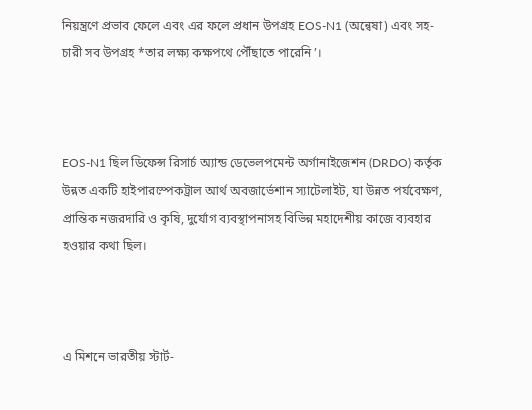নিয়ন্ত্রণে প্রভাব ফেলে এবং এর ফলে প্রধান উপগ্রহ EOS-N1 (অন্বেষা) এবং সহ-চারী সব উপগ্রহ *তার লক্ষ্য কক্ষপথে পৌঁছাতে পারেনি’।



EOS-N1 ছিল ডিফেন্স রিসার্চ অ্যান্ড ডেভেলপমেন্ট অর্গানাইজেশন (DRDO) কর্তৃক উন্নত একটি হাইপারস্পেকট্রাল আর্থ অবজার্ভেশান স্যাটেলাইট, যা উন্নত পর্যবেক্ষণ, প্রান্তিক নজরদারি ও কৃষি, দুর্যোগ ব্যবস্থাপনাসহ বিভিন্ন মহাদেশীয় কাজে ব্যবহার হওয়ার কথা ছিল।



এ মিশনে ভারতীয় স্টার্ট-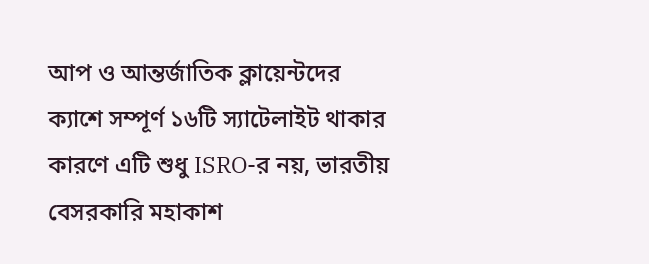আপ ও আন্তর্জাতিক ক্লায়েন্টদের ক্যাশে সম্পূর্ণ ১৬টি স্যাটেলাইট থাকার কারণে এটি শুধু ISRO-র নয়, ভারতীয় বেসরকারি মহাকাশ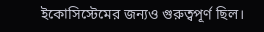ইকোসিস্টেমের জন্যও গুরুত্বপূর্ণ ছিল।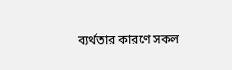ব্যর্থতার কারণে সকল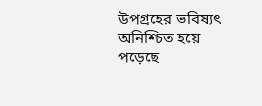উপগ্রহের ভবিষ্যৎ অনিশ্চিত হয়ে পড়েছে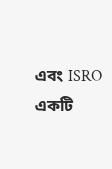এবং ISRO একটি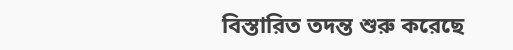বিস্তারিত তদন্ত শুরু করেছে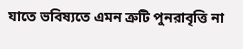যাতে ভবিষ্যতে এমন ত্রুটি পুনরাবৃত্তি না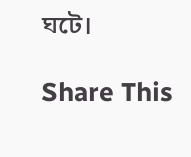ঘটে।

Share This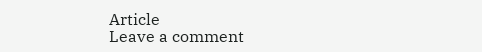Article
Leave a comment